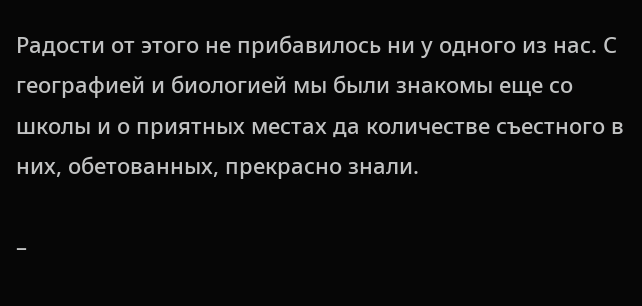Радости от этого не прибавилось ни у одного из нас. С географией и биологией мы были знакомы еще со школы и о приятных местах да количестве съестного в них, обетованных, прекрасно знали.

–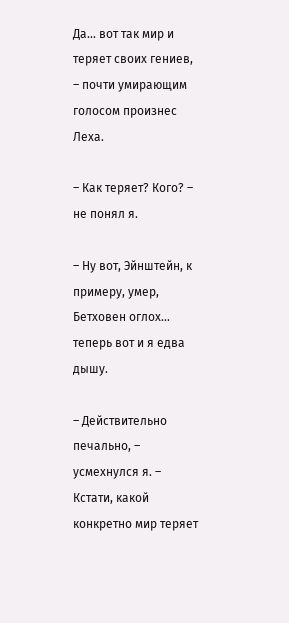Да... вот так мир и теряет своих гениев, – почти умирающим голосом произнес Леха.

– Как теряет? Кого? – не понял я.

– Ну вот, Эйнштейн, к примеру, умер, Бетховен оглох... теперь вот и я едва дышу.

– Действительно печально, – усмехнулся я. – Кстати, какой конкретно мир теряет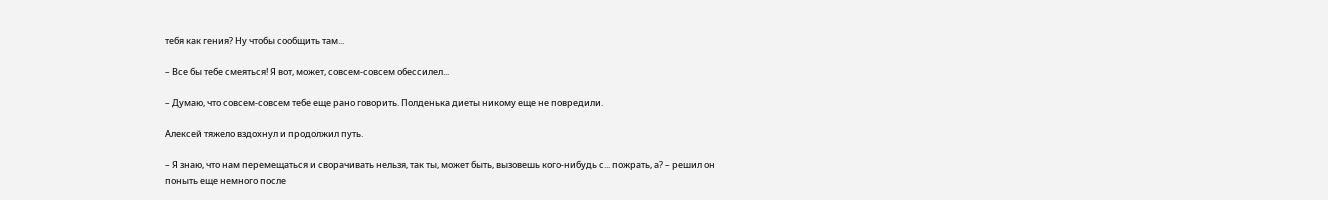тебя как гения? Ну чтобы сообщить там...

– Все бы тебе смеяться! Я вот, может, совсем-совсем обессилел...

– Думаю, что совсем-совсем тебе еще рано говорить. Полденька диеты никому еще не повредили.

Алексей тяжело вздохнул и продолжил путь.

– Я знаю, что нам перемещаться и сворачивать нельзя, так ты, может быть, вызовешь кого-нибудь с... пожрать, а? – решил он поныть еще немного после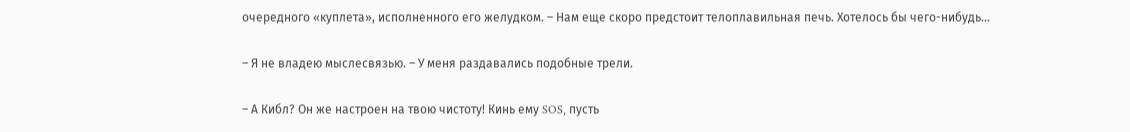очередного «куплета», исполненного его желудком. – Нам еще скоро предстоит телоплавильная печь. Хотелось бы чего-нибудь...

– Я не владею мыслесвязью. – У меня раздавались подобные трели.

– А Кибл? Он же настроен на твою чистоту! Кинь ему SOS, пусть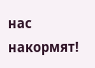нас накормят!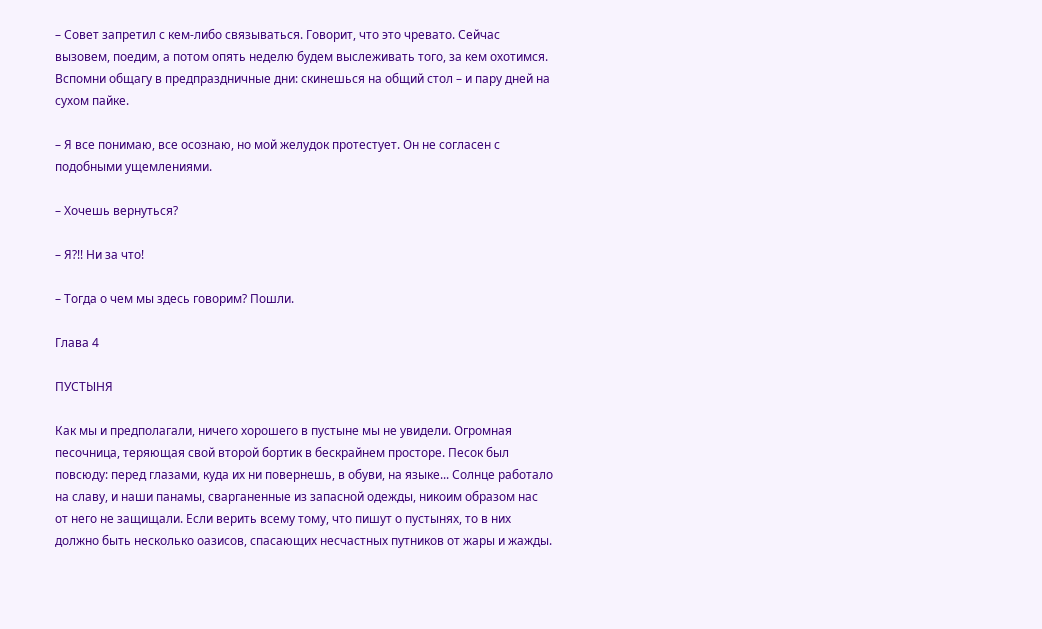– Совет запретил с кем-либо связываться. Говорит, что это чревато. Сейчас вызовем, поедим, а потом опять неделю будем выслеживать того, за кем охотимся. Вспомни общагу в предпраздничные дни: скинешься на общий стол – и пару дней на сухом пайке.

– Я все понимаю, все осознаю, но мой желудок протестует. Он не согласен с подобными ущемлениями.

– Хочешь вернуться?

– Я?!! Ни за что!

– Тогда о чем мы здесь говорим? Пошли.

Глава 4

ПУСТЫНЯ

Как мы и предполагали, ничего хорошего в пустыне мы не увидели. Огромная песочница, теряющая свой второй бортик в бескрайнем просторе. Песок был повсюду: перед глазами, куда их ни повернешь, в обуви, на языке... Солнце работало на славу, и наши панамы, сварганенные из запасной одежды, никоим образом нас от него не защищали. Если верить всему тому, что пишут о пустынях, то в них должно быть несколько оазисов, спасающих несчастных путников от жары и жажды.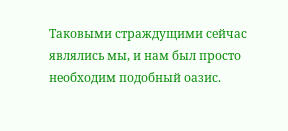Таковыми страждущими сейчас являлись мы, и нам был просто необходим подобный оазис.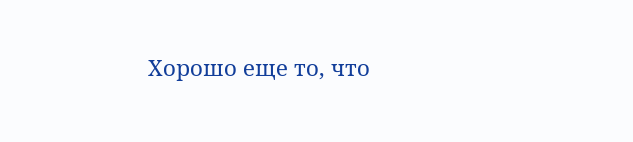Хорошо еще то, что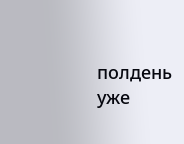полдень уже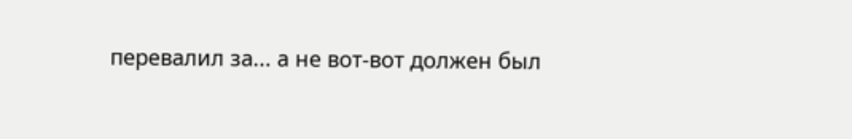перевалил за... а не вот-вот должен был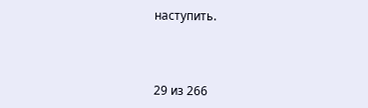наступить.



29 из 266